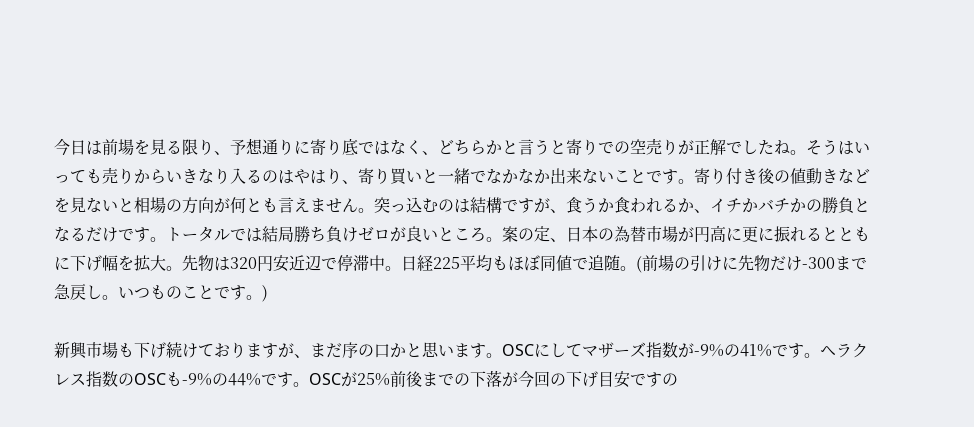今日は前場を見る限り、予想通りに寄り底ではなく、どちらかと言うと寄りでの空売りが正解でしたね。そうはいっても売りからいきなり入るのはやはり、寄り買いと一緒でなかなか出来ないことです。寄り付き後の値動きなどを見ないと相場の方向が何とも言えません。突っ込むのは結構ですが、食うか食われるか、イチかバチかの勝負となるだけです。トータルでは結局勝ち負けゼロが良いところ。案の定、日本の為替市場が円高に更に振れるとともに下げ幅を拡大。先物は320円安近辺で停滞中。日経225平均もほぼ同値で追随。(前場の引けに先物だけ-300まで急戻し。いつものことです。)

新興市場も下げ続けておりますが、まだ序の口かと思います。OSCにしてマザーズ指数が-9%の41%です。ヘラクレス指数のOSCも-9%の44%です。OSCが25%前後までの下落が今回の下げ目安ですの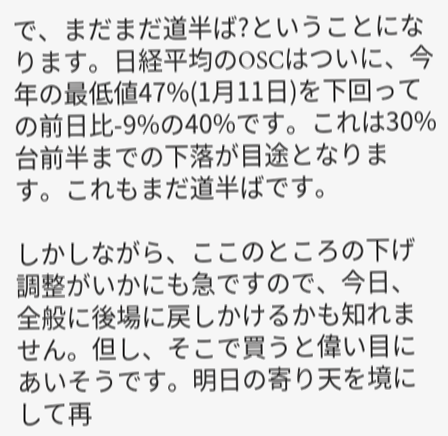で、まだまだ道半ば?ということになります。日経平均のOSCはついに、今年の最低値47%(1月11日)を下回っての前日比-9%の40%です。これは30%台前半までの下落が目途となります。これもまだ道半ばです。

しかしながら、ここのところの下げ調整がいかにも急ですので、今日、全般に後場に戻しかけるかも知れません。但し、そこで買うと偉い目にあいそうです。明日の寄り天を境にして再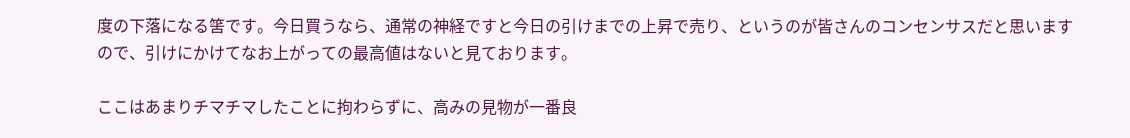度の下落になる筈です。今日買うなら、通常の神経ですと今日の引けまでの上昇で売り、というのが皆さんのコンセンサスだと思いますので、引けにかけてなお上がっての最高値はないと見ております。

ここはあまりチマチマしたことに拘わらずに、高みの見物が一番良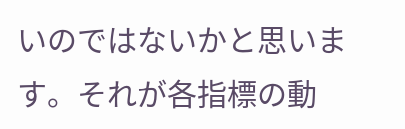いのではないかと思います。それが各指標の動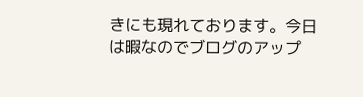きにも現れております。今日は暇なのでブログのアップ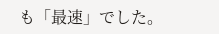も「最速」でした。